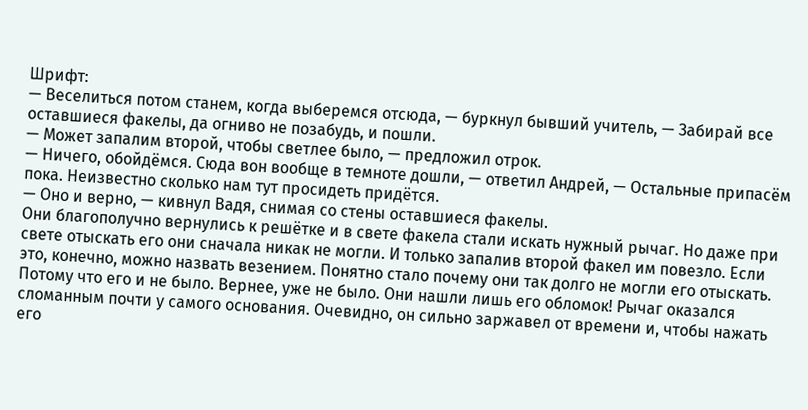Шрифт:
— Веселиться потом станем, когда выберемся отсюда, — буркнул бывший учитель, — Забирай все оставшиеся факелы, да огниво не позабудь, и пошли.
— Может запалим второй, чтобы светлее было, — предложил отрок.
— Ничего, обойдёмся. Сюда вон вообще в темноте дошли, — ответил Андрей, — Остальные припасём пока. Неизвестно сколько нам тут просидеть придётся.
— Оно и верно, — кивнул Вадя, снимая со стены оставшиеся факелы.
Они благополучно вернулись к решётке и в свете факела стали искать нужный рычаг. Но даже при свете отыскать его они сначала никак не могли. И только запалив второй факел им повезло. Если это, конечно, можно назвать везением. Понятно стало почему они так долго не могли его отыскать. Потому что его и не было. Вернее, уже не было. Они нашли лишь его обломок! Рычаг оказался сломанным почти у самого основания. Очевидно, он сильно заржавел от времени и, чтобы нажать его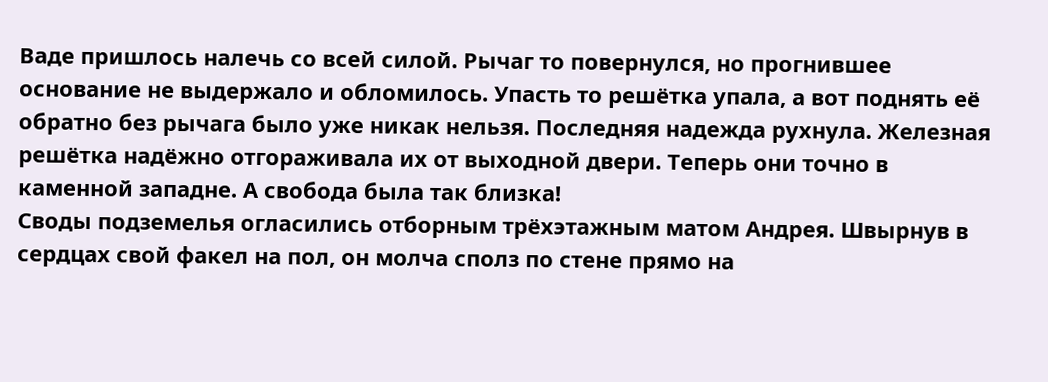Ваде пришлось налечь со всей силой. Рычаг то повернулся, но прогнившее основание не выдержало и обломилось. Упасть то решётка упала, а вот поднять её обратно без рычага было уже никак нельзя. Последняя надежда рухнула. Железная решётка надёжно отгораживала их от выходной двери. Теперь они точно в каменной западне. А свобода была так близка!
Своды подземелья огласились отборным трёхэтажным матом Андрея. Швырнув в сердцах свой факел на пол, он молча сполз по стене прямо на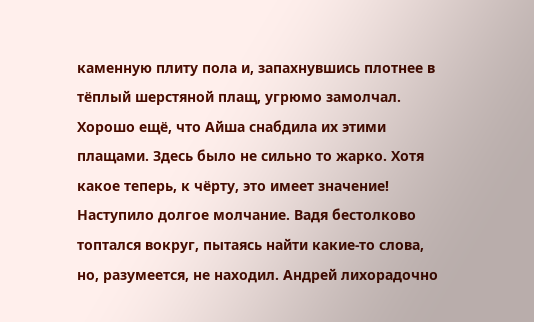каменную плиту пола и, запахнувшись плотнее в тёплый шерстяной плащ, угрюмо замолчал. Хорошо ещё, что Айша снабдила их этими плащами. Здесь было не сильно то жарко. Хотя какое теперь, к чёрту, это имеет значение!
Наступило долгое молчание. Вадя бестолково топтался вокруг, пытаясь найти какие-то слова, но, разумеется, не находил. Андрей лихорадочно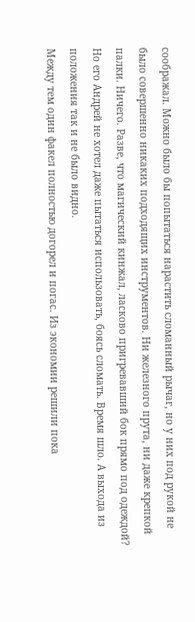соображал. Можно было бы попытаться нарастить сломанный рычаг, но у них под рукой не было совершенно никаких подходящих инструментов. Ни железного прута, ни даже крепкой палки. Ничего. Разве, что магический кинжал, ласково пригревавший бок прямо под одеждой? Но его Андрей не хотел даже пытаться использовать, боясь сломать. Время шло. А выхода из положения так и не было видно.
Между тем один факел полностью догорел и погас. Из экономии решили пока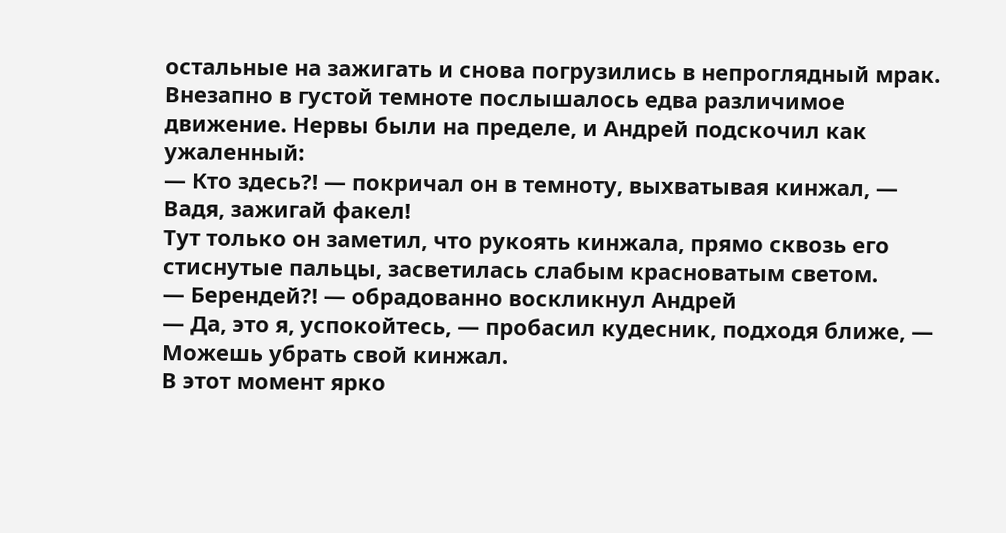остальные на зажигать и снова погрузились в непроглядный мрак. Внезапно в густой темноте послышалось едва различимое движение. Нервы были на пределе, и Андрей подскочил как ужаленный:
— Кто здесь?! — покричал он в темноту, выхватывая кинжал, — Вадя, зажигай факел!
Тут только он заметил, что рукоять кинжала, прямо сквозь его стиснутые пальцы, засветилась слабым красноватым светом.
— Берендей?! — обрадованно воскликнул Андрей
— Да, это я, успокойтесь, — пробасил кудесник, подходя ближе, — Можешь убрать свой кинжал.
В этот момент ярко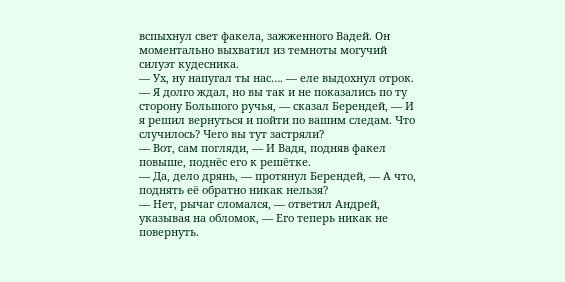вспыхнул свет факела, зажженного Вадей. Он моментально выхватил из темноты могучий силуэт кудесника.
— Ух, ну напугал ты нас…. — еле выдохнул отрок.
— Я долго ждал, но вы так и не показались по ту сторону Большого ручья, — сказал Берендей, — И я решил вернуться и пойти по вашим следам. Что случилось? Чего вы тут застряли?
— Вот, сам погляди, — И Вадя, подняв факел повыше, поднёс его к решётке.
— Да, дело дрянь, — протянул Берендей, — А что, поднять её обратно никак нельзя?
— Нет, рычаг сломался, — ответил Андрей, указывая на обломок, — Его теперь никак не повернуть.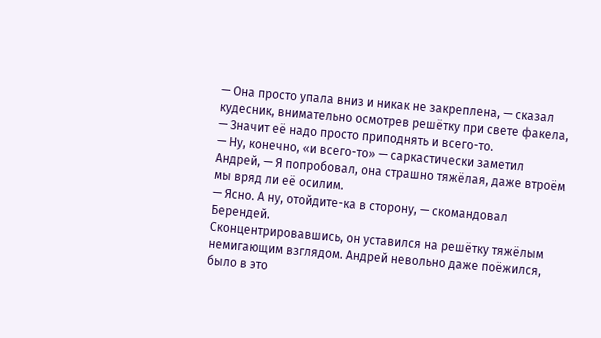— Она просто упала вниз и никак не закреплена, — сказал кудесник, внимательно осмотрев решётку при свете факела, — Значит её надо просто приподнять и всего-то.
— Ну, конечно, «и всего-то» — саркастически заметил Андрей, — Я попробовал, она страшно тяжёлая, даже втроём мы вряд ли её осилим.
— Ясно. А ну, отойдите-ка в сторону, — скомандовал Берендей.
Сконцентрировавшись, он уставился на решётку тяжёлым немигающим взглядом. Андрей невольно даже поёжился, было в это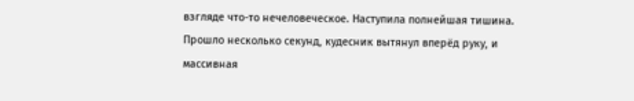взгляде что-то нечеловеческое. Наступила полнейшая тишина. Прошло несколько секунд, кудесник вытянул вперёд руку, и массивная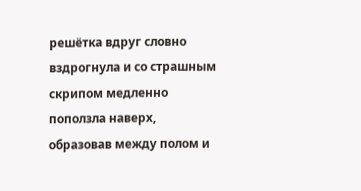решётка вдруг словно вздрогнула и со страшным скрипом медленно поползла наверх, образовав между полом и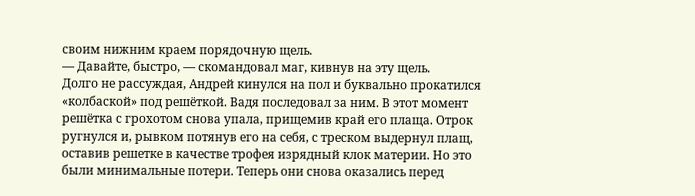своим нижним краем порядочную щель.
— Давайте, быстро, — скомандовал маг, кивнув на эту щель.
Долго не рассуждая, Андрей кинулся на пол и буквально прокатился «колбаской» под решёткой. Вадя последовал за ним. В этот момент решётка с грохотом снова упала, прищемив край его плаща. Отрок ругнулся и, рывком потянув его на себя, с треском выдернул плащ, оставив решетке в качестве трофея изрядный клок материи. Но это были минимальные потери. Теперь они снова оказались перед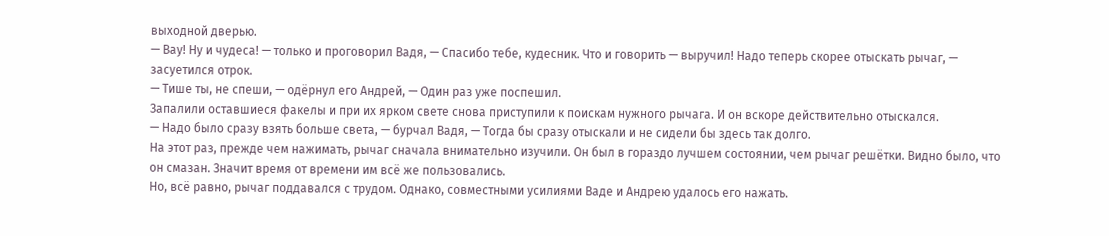выходной дверью.
— Вау! Ну и чудеса! — только и проговорил Вадя, — Спасибо тебе, кудесник. Что и говорить — выручил! Надо теперь скорее отыскать рычаг, — засуетился отрок.
— Тише ты, не спеши, — одёрнул его Андрей, — Один раз уже поспешил.
Запалили оставшиеся факелы и при их ярком свете снова приступили к поискам нужного рычага. И он вскоре действительно отыскался.
— Надо было сразу взять больше света, — бурчал Вадя, — Тогда бы сразу отыскали и не сидели бы здесь так долго.
На этот раз, прежде чем нажимать, рычаг сначала внимательно изучили. Он был в гораздо лучшем состоянии, чем рычаг решётки. Видно было, что он смазан. Значит время от времени им всё же пользовались.
Но, всё равно, рычаг поддавался с трудом. Однако, совместными усилиями Ваде и Андрею удалось его нажать.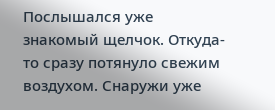Послышался уже знакомый щелчок. Откуда-то сразу потянуло свежим воздухом. Снаружи уже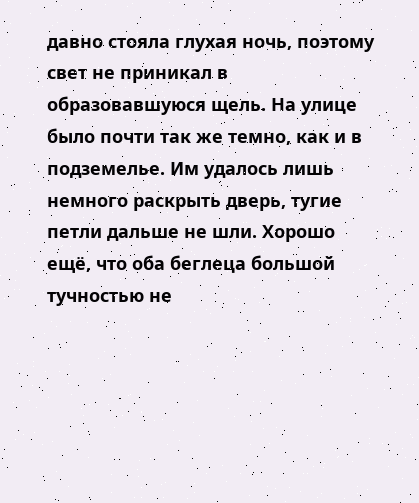давно стояла глухая ночь, поэтому свет не приникал в образовавшуюся щель. На улице было почти так же темно, как и в подземелье. Им удалось лишь немного раскрыть дверь, тугие петли дальше не шли. Хорошо ещё, что оба беглеца большой тучностью не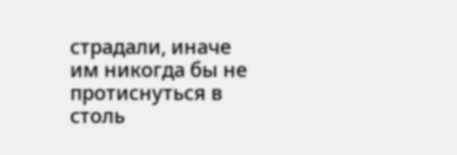страдали, иначе им никогда бы не протиснуться в столь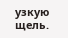узкую щель.